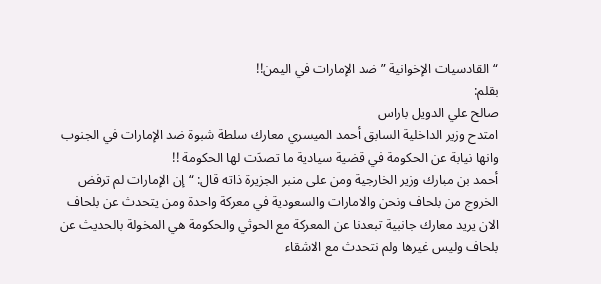“القادسيات الإخوانية ” ضد الإمارات في اليمن!!
بقلم:
صالح علي الدويل باراس
امتدح وزير الداخلية السابق أحمد الميسري معارك سلطة شبوة ضد الإمارات في الجنوب وانها نيابة عن الحكومة في قضية سيادية ما تصدَت لها الحكومة !!
أحمد بن مبارك وزير الخارجية ومن على منبر الجزيرة ذاته قال: “إن الإمارات لم ترفض الخروج من بلحاف ونحن والامارات والسعودية في معركة واحدة ومن يتحدث عن بلحاف الان يريد معارك جانبية تبعدنا عن المعركة مع الحوثي والحكومة هي المخولة بالحديث عن بلحاف وليس غيرها ولم نتحدث مع الاشقاء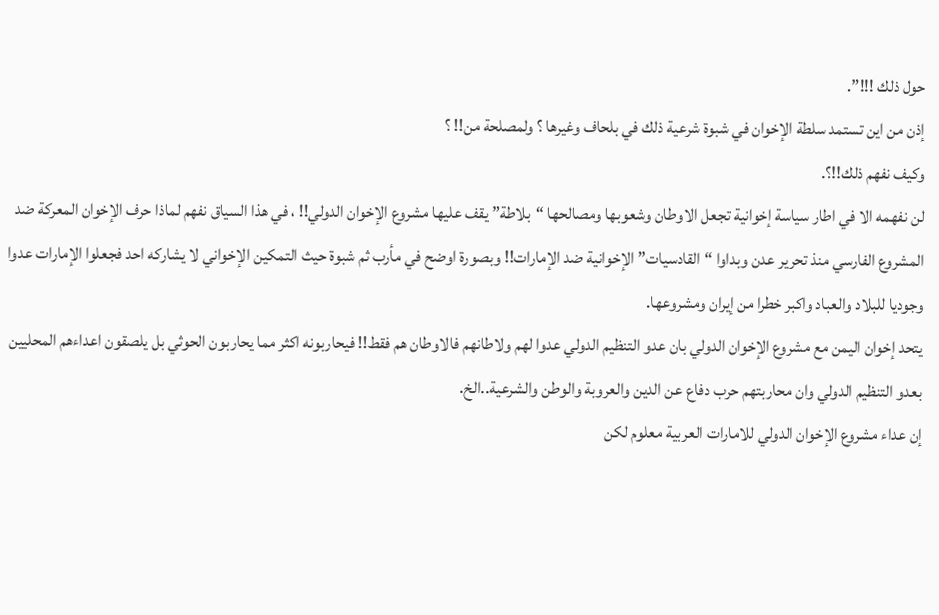حول ذلك !!!”.
إذن من اين تستمد سلطة الإخوان في شبوة شرعية ذلك في بلحاف وغيرها ؟ ولمصلحة من!! ؟
وكيف نفهم ذلك!!؟.
لن نفهمه الا في اطار سياسة إخوانية تجعل الاوطان وشعوبها ومصالحها “بلاطة” يقف عليها مشروع الإخوان الدولي!! ، في هذا السياق نفهم لماذا حرف الإخوان المعركة ضد المشروع الفارسي منذ تحرير عدن وبداوا “القادسيات” الإخوانية ضد الإمارات!! وبصورة اوضح في مأرب ثم شبوة حيث التمكين الإخواني لا يشاركه احد فجعلوا الإمارات عدوا وجوديا للبلاد والعباد واكبر خطرا من إيران ومشروعها.
يتحد إخوان اليمن مع مشروع الإخوان الدولي بان عدو التنظيم الدولي عدوا لهم ولاطانهم فالاوطان هم فقط!! فيحاربونه اكثر مما يحاربون الحوثي بل يلصقون اعداءهم المحليين بعدو التنظيم الدولي وان محاربتهم حرب دفاع عن الدين والعروبة والوطن والشرعية..الخ.
إن عداء مشروع الإخوان الدولي للامارات العربية معلوم لكن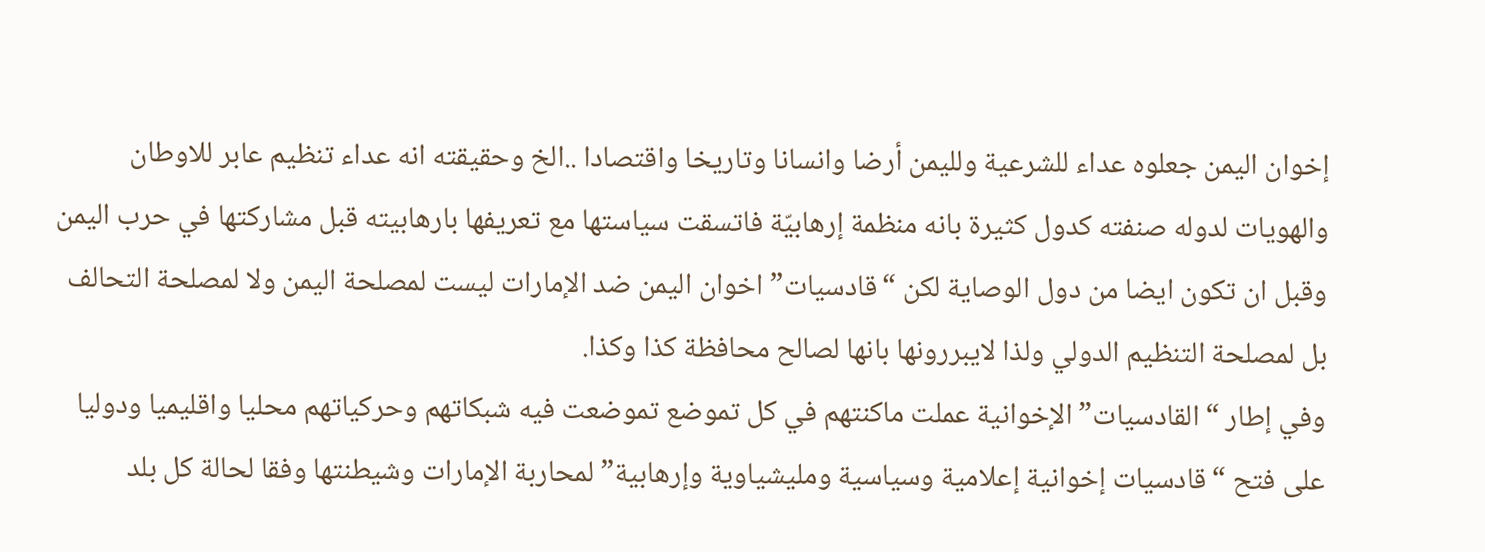إخوان اليمن جعلوه عداء للشرعية ولليمن أرضا وانسانا وتاريخا واقتصادا ..الخ وحقيقته انه عداء تنظيم عابر للاوطان والهويات لدوله صنفته كدول كثيرة بانه منظمة إرهابيّة فاتسقت سياستها مع تعريفها بارهابيته قبل مشاركتها في حرب اليمن وقبل ان تكون ايضا من دول الوصاية لكن “قادسيات”اخوان اليمن ضد الإمارات ليست لمصلحة اليمن ولا لمصلحة التحالف بل لمصلحة التنظيم الدولي ولذا لايبررونها بانها لصالح محافظة كذا وكذا.
وفي إطار “القادسيات” الإخوانية عملت ماكنتهم في كل تموضع تموضعت فيه شبكاتهم وحركياتهم محليا واقليميا ودوليا على فتح “قادسيات إخوانية إعلامية وسياسية ومليشياوية وإرهابية” لمحاربة الإمارات وشيطنتها وفقا لحالة كل بلد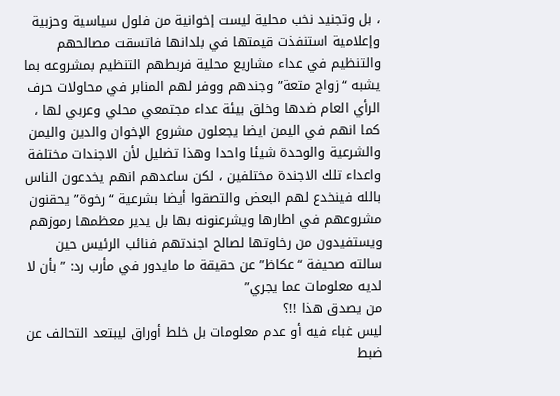، بل وتجنيد نخب محلية ليست إخوانية من فلول سياسية وحزبية وإعلامية استنفذت قيمتها في بلدانها فاتسقت مصالحهم والتنظيم في عداء مشاريع محلية فربطهم التنظيم بمشروعه بما يشبه “زواج متعة” وجندهم ووفر لهم المنابر في محاولات حرف الرأي العام ضدها وخلق بيئة عداء مجتمعي محلي وعربي لها ، كما انهم في اليمن ايضا يجعلون مشروع الإخوان والدين واليمن والشرعية والوحدة شيئا واحدا وهذا تضليل لأن الاجندات مختلفة واعداء تلك الاجندة مختلفين ، لكن ساعدهم انهم يخدعون الناس بالله فينخدع لهم البعض والتصقوا أيضا بشرعية “رخوة” يحقنون مشروعهم في اطارها ويشرعنونه بها بل يدير معظمها رموزهم ويستفيدون من رخاوتها لصالح اجندتهم فنائب الرئيس حين سالته صحيفة “عكاظ” عن حقيقة ما مايدور في مأرب رد: ” بأن لا لديه معلومات عما يجري”
من يصدق هذا !!؟
ليس غباء فيه أو عدم معلومات بل خلط أوراق ليبتعد التحالف عن ضبط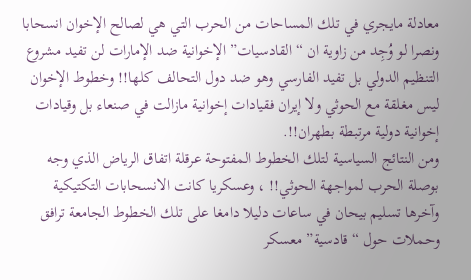معادلة مايجري في تلك المساحات من الحرب التي هي لصالح الإخوان انسحابا ونصرا لو وُجِد من زاوية ان “القادسيات” الإخوانية ضد الإمارات لن تفيد مشروع التنظيم الدولي بل تفيد الفارسي وهو ضد دول التحالف كلها!! وخطوط الإخوان ليس مغلقة مع الحوثي ولا إيران فقيادات إخوانية مازالت في صنعاء بل وقيادات إخوانية دولية مرتبطة بطهران!!.
ومن النتائج السياسية لتلك الخطوط المفتوحة عرقلة اتفاق الرياض الذي وجه بوصلة الحرب لمواجهة الحوثي!! ، وعسكريا كانت الانسحابات التكتيكية وآخرها تسليم بيحان في ساعات دليلا دامغا على تلك الخطوط الجامعة ترافق وحملات حول “قادسية” معسكر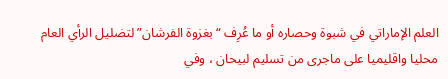العلم الإماراتي في شبوة وحصاره أو ما عُرِف “بغزوة الفرشان” لتضليل الرأي العام محليا واقليميا على ماجرى من تسليم لبيحان ، وفي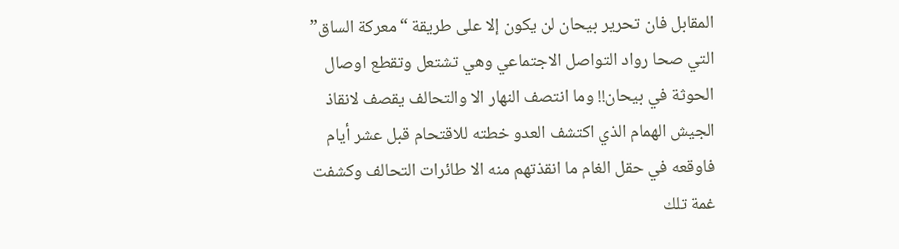المقابل فان تحرير بيحان لن يكون إلا على طريقة “معركة الساق” التي صحا رواد التواصل الاجتماعي وهي تشتعل وتقطع اوصال الحوثة في بيحان!! وما انتصف النهار الا والتحالف يقصف لانقاذ الجيش الهمام الذي اكتشف العدو خطته للاقتحام قبل عشر أيام فاوقعه في حقل الغام ما انقذتهم منه الا طائرات التحالف وكشفت غمة تلك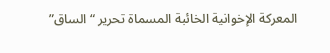المعركة الإخوانية الخائبة المسماة تحرير “الساق”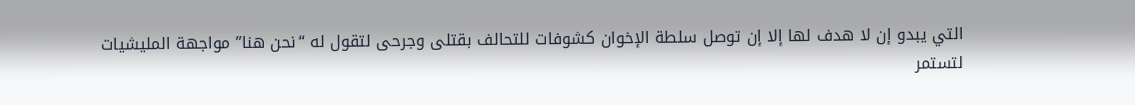التي يبدو إن لا هدف لها إلا إن توصل سلطة الإخوان كشوفات للتحالف بقتلى وجرحى لتقول له “نحن هنا” مواجهة المليشيات لتستمر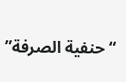“حنفية الصرفة”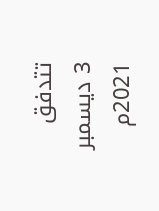تتدفق
3 ديسمبر 2021م